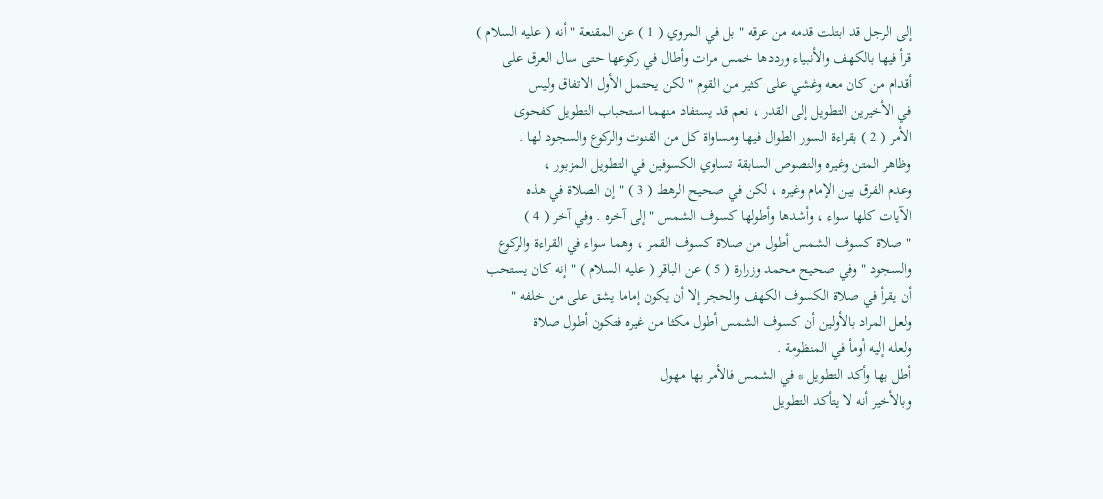إلى الرجل قد ابتلت قدمه من عرقه " بل في المروي ( 1 ) عن المقنعة " أنه ( عليه السلام )
قرأ فيها بالكهف والأنبياء ورددها خمس مرات وأطال في ركوعها حتى سال العرق على
أقدام من كان معه وغشي على كثير من القوم " لكن يحتمل الأول الاتفاق وليس
في الأخيرين التطويل إلى القدر ، نعم قد يستفاد منهما استحباب التطويل كفحوى
الأمر ( 2 ) بقراءة السور الطوال فيها ومساواة كل من القنوت والركوع والسجود لها .
وظاهر المتن وغيره والنصوص السابقة تساوي الكسوفين في التطويل المزبور ،
وعدم الفرق بين الإمام وغيره ، لكن في صحيح الرهط ( 3 ) " إن الصلاة في هذه
الآيات كلها سواء ، وأشدها وأطولها كسوف الشمس " إلى آخره . وفي آخر ( 4 )
" صلاة كسوف الشمس أطول من صلاة كسوف القمر ، وهما سواء في القراءة والركوع
والسجود " وفي صحيح محمد وزرارة ( 5 ) عن الباقر ( عليه السلام ) " إنه كان يستحب
أن يقرأ في صلاة الكسوف الكهف والحجر إلا أن يكون إماما يشق على من خلفه "
ولعل المراد بالأولين أن كسوف الشمس أطول مكثا من غيره فتكون أطول صلاة
ولعله إليه أومأ في المنظومة .
أطل بها وأكد التطويل * في الشمس فالأمر بها مهول
وبالأخير أنه لا يتأكد التطويل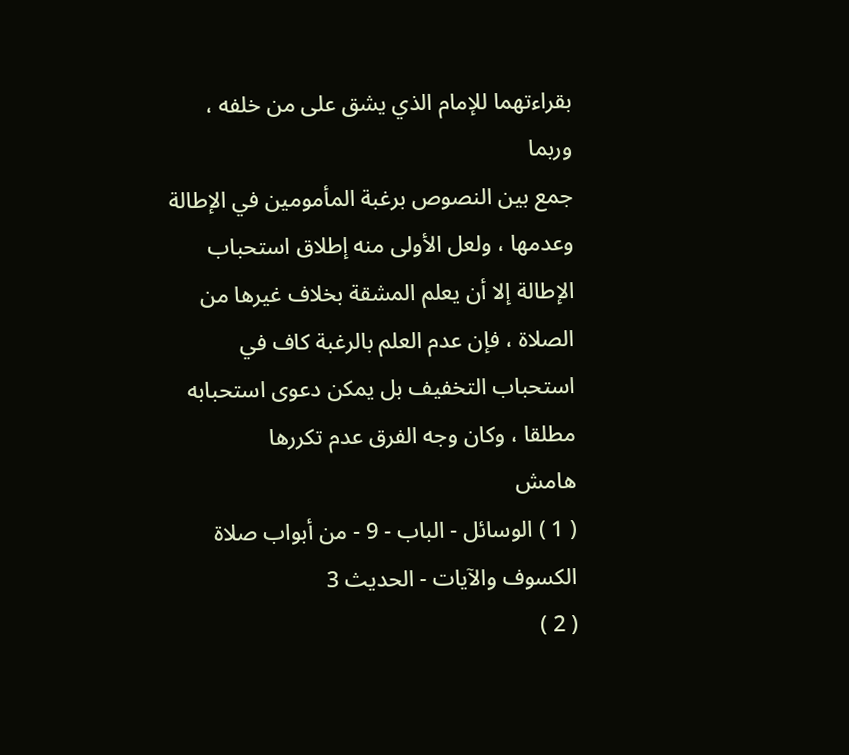بقراءتهما للإمام الذي يشق على من خلفه ، وربما
جمع بين النصوص برغبة المأمومين في الإطالة وعدمها ، ولعل الأولى منه إطلاق استحباب
الإطالة إلا أن يعلم المشقة بخلاف غيرها من الصلاة ، فإن عدم العلم بالرغبة كاف في
استحباب التخفيف بل يمكن دعوى استحبابه مطلقا ، وكان وجه الفرق عدم تكررها
هامش
( 1 ) الوسائل - الباب - 9 - من أبواب صلاة الكسوف والآيات - الحديث 3
( 2 )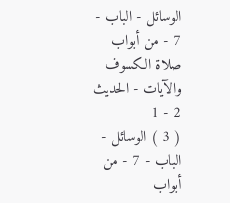الوسائل - الباب - 7 - من أبواب صلاة الكسوف والآيات - الحديث 2 - 1
( 3 ) الوسائل - الباب - 7 - من أبواب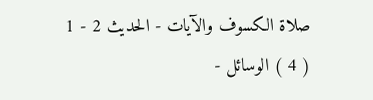صلاة الكسوف والآيات - الحديث 2 - 1
( 4 ) الوسائل -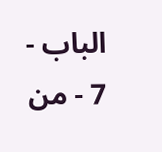الباب - 7 - من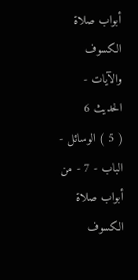أبواب صلاة الكسوف والآيات - الحديث 6
( 5 ) الوسائل - الباب - 7 - من أبواب صلاة الكسوف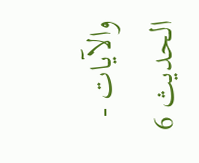والآيات - الحديث 6